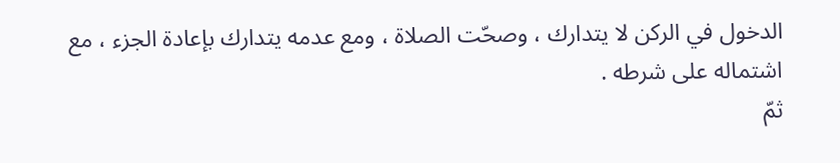الدخول في الركن لا يتدارك ، وصحّت الصلاة ، ومع عدمه يتدارك بإعادة الجزء ، مع اشتماله على شرطه .
ثمّ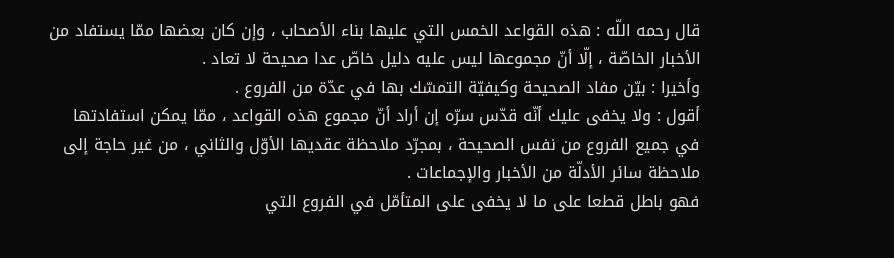قال رحمه اللّه : هذه القواعد الخمس التي عليها بناء الأصحاب ، وإن كان بعضها ممّا يستفاد من الأخبار الخاصّة ، إلّا أنّ مجموعها ليس عليه دليل خاصّ عدا صحيحة لا تعاد .
وأخيرا : بيّن مفاد الصحيحة وكيفيّة التمسّك بها في عدّة من الفروع .
أقول : ولا يخفى عليك أنّه قدّس سرّه إن أراد أنّ مجموع هذه القواعد ، ممّا يمكن استفادتها في جميع الفروع من نفس الصحيحة ، بمجرّد ملاحظة عقديها الأوّل والثاني ، من غير حاجة إلى ملاحظة سائر الأدلّة من الأخبار والإجماعات .
فهو باطل قطعا على ما لا يخفى على المتأمّل في الفروع التي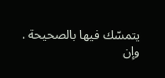يتمسّك فيها بالصحيحة .
وإن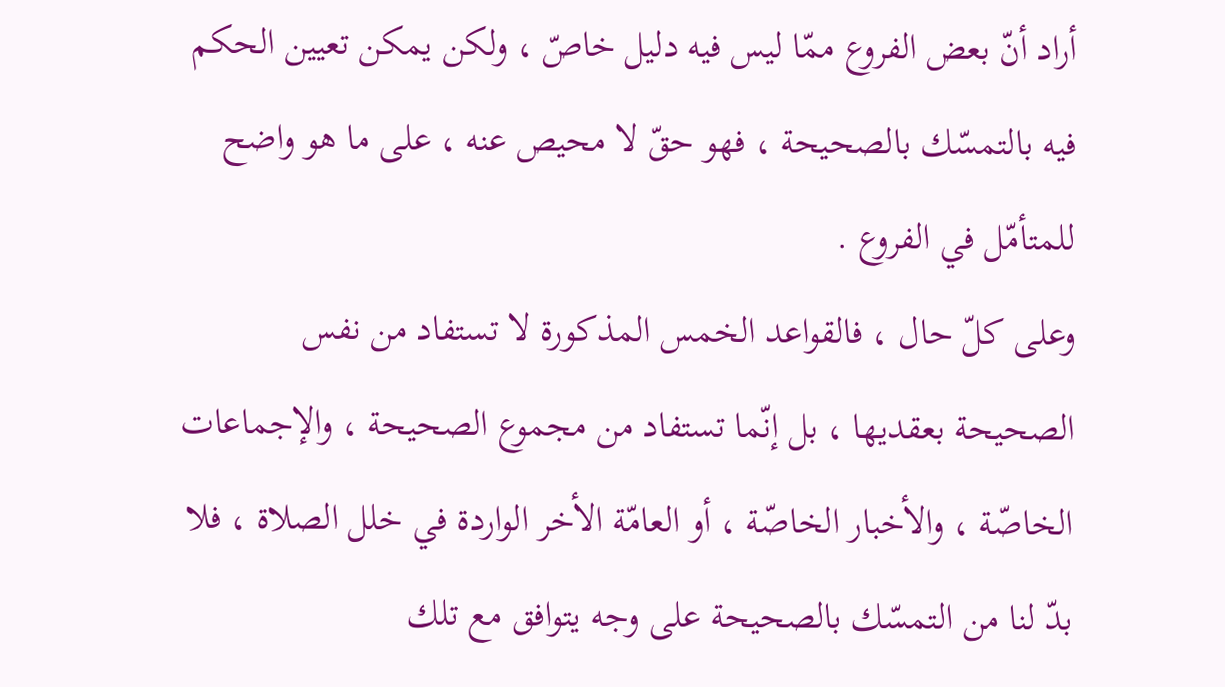أراد أنّ بعض الفروع ممّا ليس فيه دليل خاصّ ، ولكن يمكن تعيين الحكم فيه بالتمسّك بالصحيحة ، فهو حقّ لا محيص عنه ، على ما هو واضح للمتأمّل في الفروع .
وعلى كلّ حال ، فالقواعد الخمس المذكورة لا تستفاد من نفس الصحيحة بعقديها ، بل إنّما تستفاد من مجموع الصحيحة ، والإجماعات الخاصّة ، والأخبار الخاصّة ، أو العامّة الأخر الواردة في خلل الصلاة ، فلا بدّ لنا من التمسّك بالصحيحة على وجه يتوافق مع تلك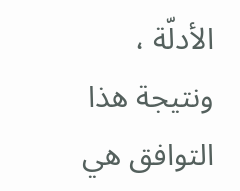الأدلّة ، ونتيجة هذا التوافق هي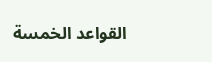القواعد الخمسة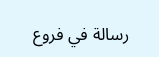رسالة في فروع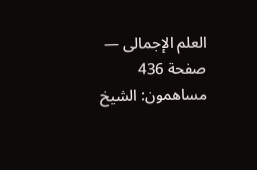العلم الإجمالى — صفحة 436
مساهمون: الشيخ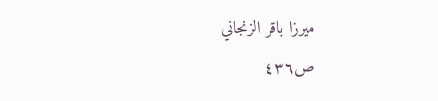ميرزا باقر الزنجاني
ص٤٣٦